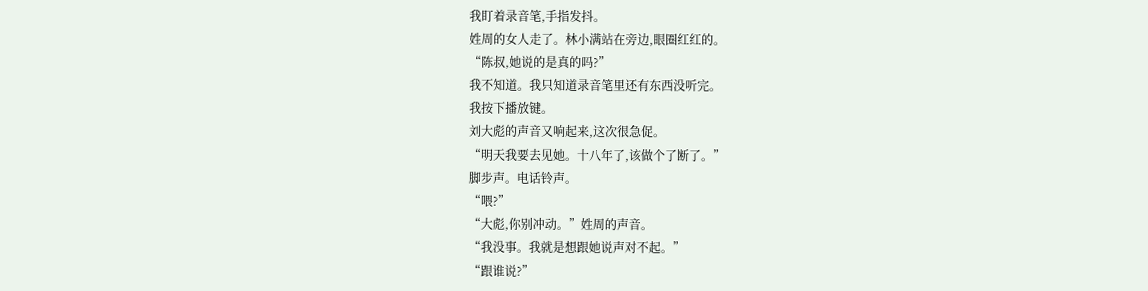我盯着录音笔,手指发抖。
姓周的女人走了。林小满站在旁边,眼圈红红的。
“陈叔,她说的是真的吗?”
我不知道。我只知道录音笔里还有东西没听完。
我按下播放键。
刘大彪的声音又响起来,这次很急促。
“明天我要去见她。十八年了,该做个了断了。”
脚步声。电话铃声。
“喂?”
“大彪,你别冲动。”姓周的声音。
“我没事。我就是想跟她说声对不起。”
“跟谁说?”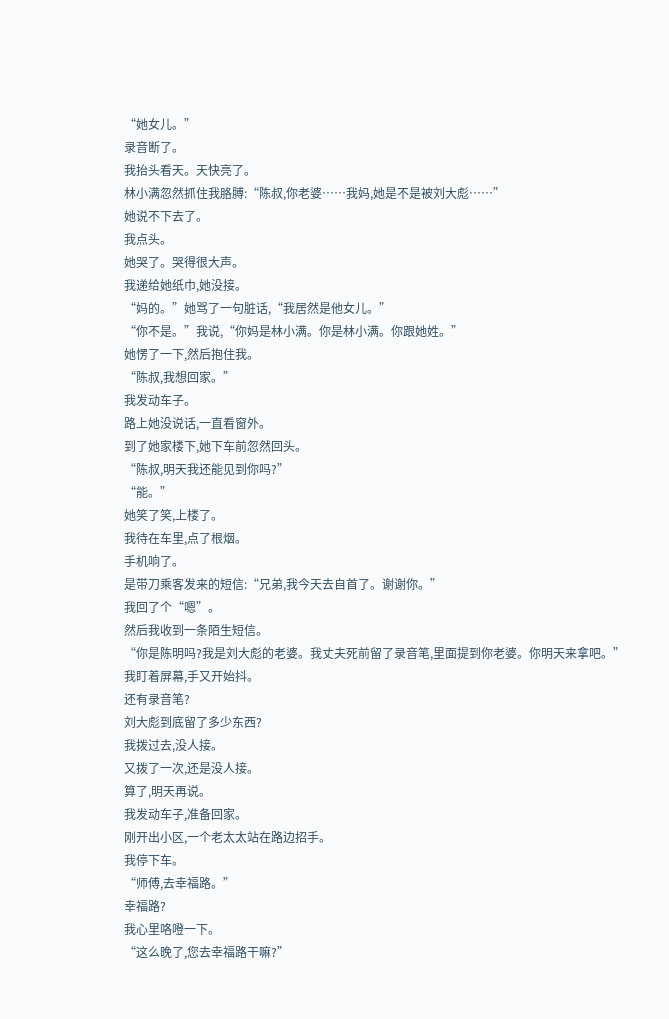“她女儿。”
录音断了。
我抬头看天。天快亮了。
林小满忽然抓住我胳膊:“陈叔,你老婆……我妈,她是不是被刘大彪……”
她说不下去了。
我点头。
她哭了。哭得很大声。
我递给她纸巾,她没接。
“妈的。”她骂了一句脏话,“我居然是他女儿。”
“你不是。”我说,“你妈是林小满。你是林小满。你跟她姓。”
她愣了一下,然后抱住我。
“陈叔,我想回家。”
我发动车子。
路上她没说话,一直看窗外。
到了她家楼下,她下车前忽然回头。
“陈叔,明天我还能见到你吗?”
“能。”
她笑了笑,上楼了。
我待在车里,点了根烟。
手机响了。
是带刀乘客发来的短信:“兄弟,我今天去自首了。谢谢你。”
我回了个“嗯”。
然后我收到一条陌生短信。
“你是陈明吗?我是刘大彪的老婆。我丈夫死前留了录音笔,里面提到你老婆。你明天来拿吧。”
我盯着屏幕,手又开始抖。
还有录音笔?
刘大彪到底留了多少东西?
我拨过去,没人接。
又拨了一次,还是没人接。
算了,明天再说。
我发动车子,准备回家。
刚开出小区,一个老太太站在路边招手。
我停下车。
“师傅,去幸福路。”
幸福路?
我心里咯噔一下。
“这么晚了,您去幸福路干嘛?”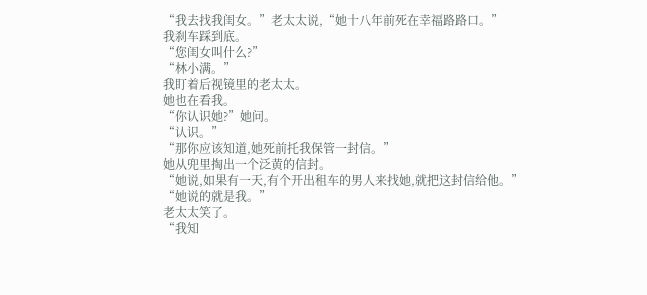“我去找我闺女。”老太太说,“她十八年前死在幸福路路口。”
我刹车踩到底。
“您闺女叫什么?”
“林小满。”
我盯着后视镜里的老太太。
她也在看我。
“你认识她?”她问。
“认识。”
“那你应该知道,她死前托我保管一封信。”
她从兜里掏出一个泛黄的信封。
“她说,如果有一天,有个开出租车的男人来找她,就把这封信给他。”
“她说的就是我。”
老太太笑了。
“我知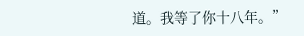道。我等了你十八年。”